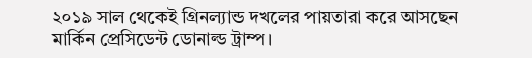২০১৯ সাল থেকেই গ্রিনল্যান্ড দখলের পায়তারা করে আসছেন মার্কিন প্রেসিডেন্ট ডোনাল্ড ট্রাম্প।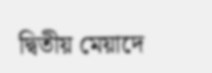দ্বিতীয় মেয়াদে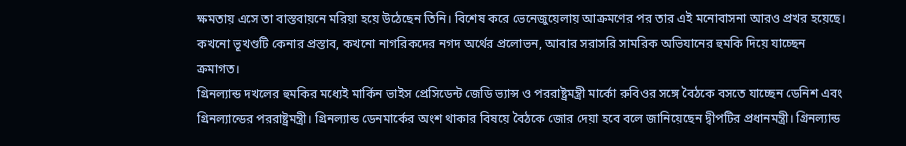ক্ষমতায় এসে তা বাস্তবায়নে মরিয়া হয়ে উঠেছেন তিনি। বিশেষ করে ভেনেজুয়েলায় আক্রমণের পর তার এই মনোবাসনা আরও প্রখর হয়েছে। কখনো ভূখণ্ডটি কেনার প্রস্তাব, কখনো নাগরিকদের নগদ অর্থের প্রলোভন, আবার সরাসরি সামরিক অভিযানের হুমকি দিয়ে যাচ্ছেন ক্রমাগত।
গ্রিনল্যান্ড দখলের হুমকির মধ্যেই মার্কিন ভাইস প্রেসিডেন্ট জেডি ভ্যান্স ও পররাষ্ট্রমন্ত্রী মার্কো রুবিওর সঙ্গে বৈঠকে বসতে যাচ্ছেন ডেনিশ এবং গ্রিনল্যান্ডের পররাষ্ট্রমন্ত্রী। গ্রিনল্যান্ড ডেনমার্কের অংশ থাকার বিষয়ে বৈঠকে জোর দেয়া হবে বলে জানিয়েছেন দ্বীপটির প্রধানমন্ত্রী। গ্রিনল্যান্ড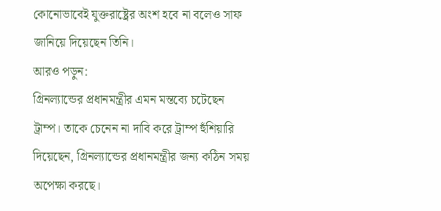কোনোভাবেই যুক্তরাষ্ট্রের অংশ হবে না বলেও সাফ জানিয়ে দিয়েছেন তিনি।
আরও পড়ুন:
গ্রিনল্যান্ডের প্রধানমন্ত্রীর এমন মন্তব্যে চটেছেন ট্রাম্প। তাকে চেনেন না দাবি করে ট্রাম্প হুঁশিয়ারি দিয়েছেন, গ্রিনল্যান্ডের প্রধানমন্ত্রীর জন্য কঠিন সময় অপেক্ষা করছে।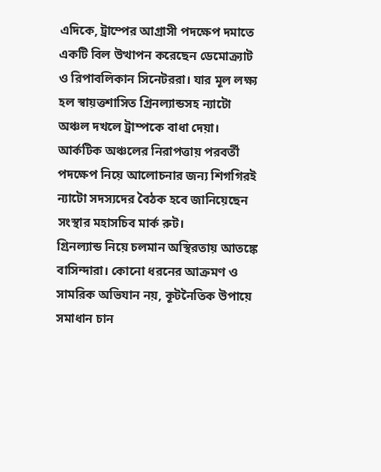এদিকে, ট্রাম্পের আগ্রাসী পদক্ষেপ দমাতে একটি বিল উত্থাপন করেছেন ডেমোক্র্যাট ও রিপাবলিকান সিনেটররা। যার মূল লক্ষ্য হল স্বায়ত্তশাসিত গ্রিনল্যান্ডসহ ন্যাটো অঞ্চল দখলে ট্রাম্পকে বাধা দেয়া।
আর্কটিক অঞ্চলের নিরাপত্তায় পরবর্তী পদক্ষেপ নিয়ে আলোচনার জন্য শিগগিরই ন্যাটো সদস্যদের বৈঠক হবে জানিয়েছেন সংস্থার মহাসচিব মার্ক রুট।
গ্রিনল্যান্ড নিয়ে চলমান অস্থিরতায় আতঙ্কে বাসিন্দারা। কোনো ধরনের আক্রমণ ও সামরিক অভিযান নয়, কূটনৈতিক উপায়ে সমাধান চান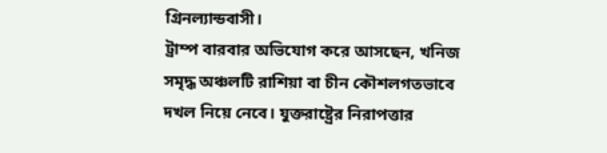গ্রিনল্যান্ডবাসী।
ট্রাম্প বারবার অভিযোগ করে আসছেন, খনিজ সমৃদ্ধ অঞ্চলটি রাশিয়া বা চীন কৌশলগতভাবে দখল নিয়ে নেবে। যুক্তরাষ্ট্রের নিরাপত্তার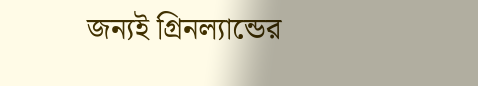জন্যই গ্রিনল্যান্ডের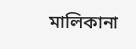মালিকানা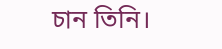চান তিনি।